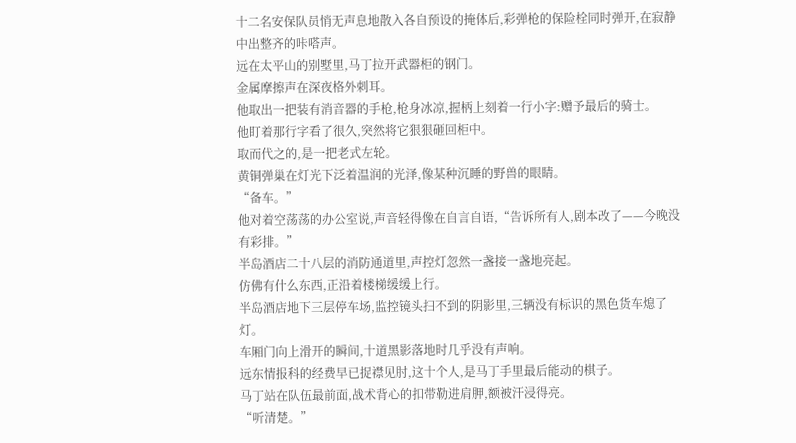十二名安保队员悄无声息地散入各自预设的掩体后,彩弹枪的保险栓同时弹开,在寂静中出整齐的咔嗒声。
远在太平山的别墅里,马丁拉开武器柜的钢门。
金属摩擦声在深夜格外刺耳。
他取出一把装有消音器的手枪,枪身冰凉,握柄上刻着一行小字:赠予最后的骑士。
他盯着那行字看了很久,突然将它狠狠砸回柜中。
取而代之的,是一把老式左轮。
黄铜弹巢在灯光下泛着温润的光泽,像某种沉睡的野兽的眼睛。
“备车。”
他对着空荡荡的办公室说,声音轻得像在自言自语,“告诉所有人,剧本改了——今晚没有彩排。”
半岛酒店二十八层的消防通道里,声控灯忽然一盏接一盏地亮起。
仿佛有什么东西,正沿着楼梯缓缓上行。
半岛酒店地下三层停车场,监控镜头扫不到的阴影里,三辆没有标识的黑色货车熄了灯。
车厢门向上滑开的瞬间,十道黑影落地时几乎没有声响。
远东情报科的经费早已捉襟见肘,这十个人,是马丁手里最后能动的棋子。
马丁站在队伍最前面,战术背心的扣带勒进肩胛,额被汗浸得亮。
“听清楚。”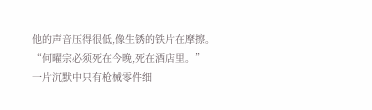他的声音压得很低,像生锈的铁片在摩擦。
“何曜宗必须死在今晚,死在酒店里。”
一片沉默中只有枪械零件细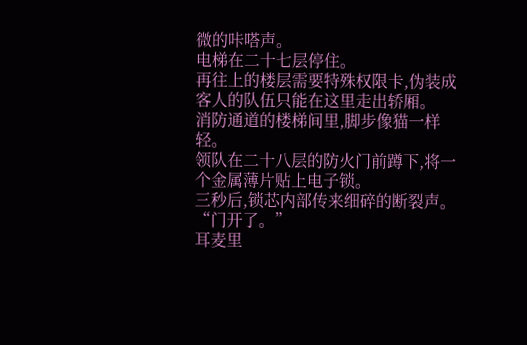微的咔嗒声。
电梯在二十七层停住。
再往上的楼层需要特殊权限卡,伪装成客人的队伍只能在这里走出轿厢。
消防通道的楼梯间里,脚步像猫一样轻。
领队在二十八层的防火门前蹲下,将一个金属薄片贴上电子锁。
三秒后,锁芯内部传来细碎的断裂声。
“门开了。”
耳麦里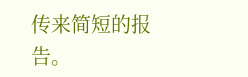传来简短的报告。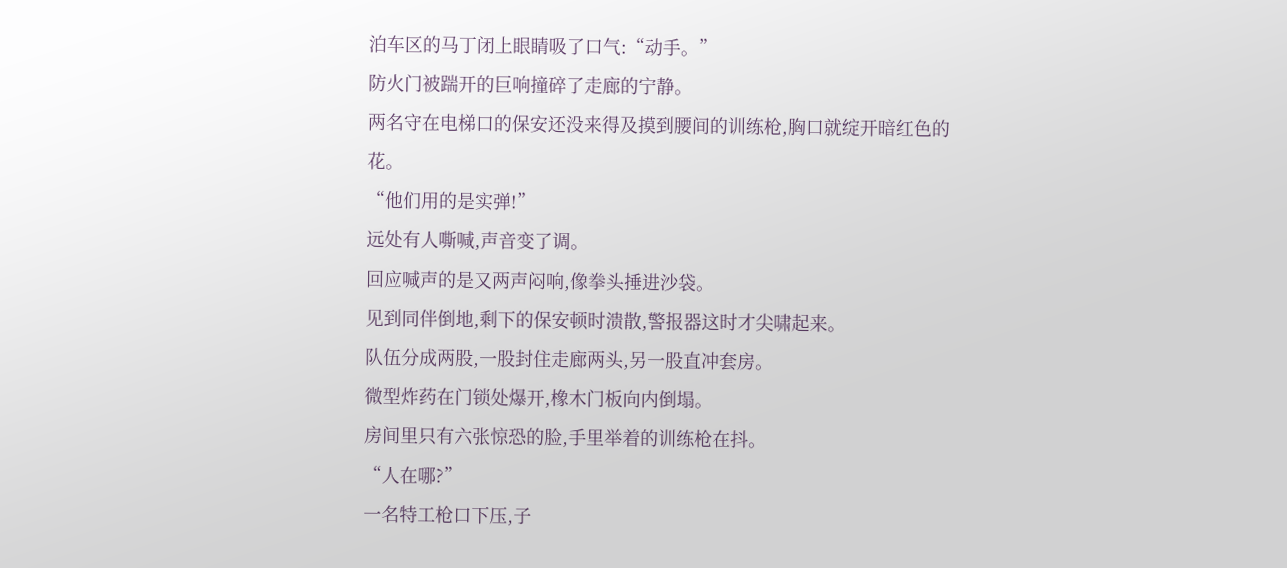泊车区的马丁闭上眼睛吸了口气:“动手。”
防火门被踹开的巨响撞碎了走廊的宁静。
两名守在电梯口的保安还没来得及摸到腰间的训练枪,胸口就绽开暗红色的花。
“他们用的是实弹!”
远处有人嘶喊,声音变了调。
回应喊声的是又两声闷响,像拳头捶进沙袋。
见到同伴倒地,剩下的保安顿时溃散,警报器这时才尖啸起来。
队伍分成两股,一股封住走廊两头,另一股直冲套房。
微型炸药在门锁处爆开,橡木门板向内倒塌。
房间里只有六张惊恐的脸,手里举着的训练枪在抖。
“人在哪?”
一名特工枪口下压,子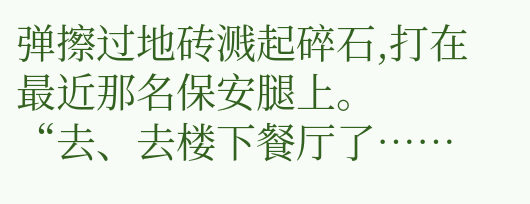弹擦过地砖溅起碎石,打在最近那名保安腿上。
“去、去楼下餐厅了……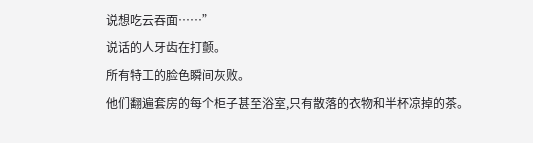说想吃云吞面……”
说话的人牙齿在打颤。
所有特工的脸色瞬间灰败。
他们翻遍套房的每个柜子甚至浴室,只有散落的衣物和半杯凉掉的茶。